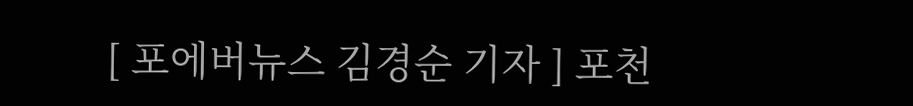[ 포에버뉴스 김경순 기자 ] 포천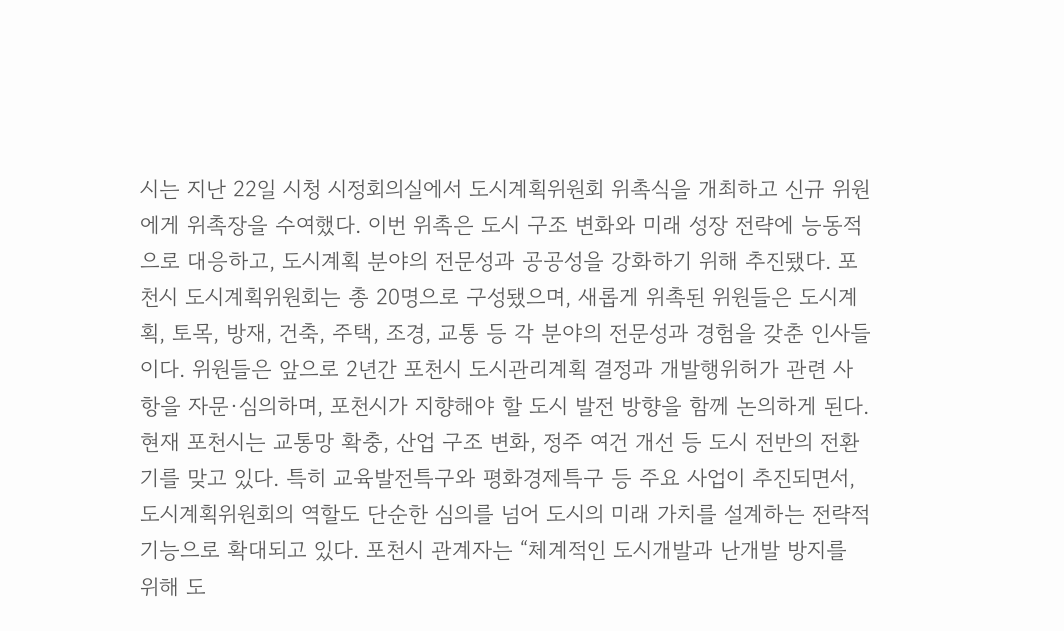시는 지난 22일 시청 시정회의실에서 도시계획위원회 위촉식을 개최하고 신규 위원에게 위촉장을 수여했다. 이번 위촉은 도시 구조 변화와 미래 성장 전략에 능동적으로 대응하고, 도시계획 분야의 전문성과 공공성을 강화하기 위해 추진됐다. 포천시 도시계획위원회는 총 20명으로 구성됐으며, 새롭게 위촉된 위원들은 도시계획, 토목, 방재, 건축, 주택, 조경, 교통 등 각 분야의 전문성과 경험을 갖춘 인사들이다. 위원들은 앞으로 2년간 포천시 도시관리계획 결정과 개발행위허가 관련 사항을 자문·심의하며, 포천시가 지향해야 할 도시 발전 방향을 함께 논의하게 된다. 현재 포천시는 교통망 확충, 산업 구조 변화, 정주 여건 개선 등 도시 전반의 전환기를 맞고 있다. 특히 교육발전특구와 평화경제특구 등 주요 사업이 추진되면서, 도시계획위원회의 역할도 단순한 심의를 넘어 도시의 미래 가치를 설계하는 전략적 기능으로 확대되고 있다. 포천시 관계자는 “체계적인 도시개발과 난개발 방지를 위해 도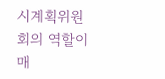시계획위원회의 역할이 매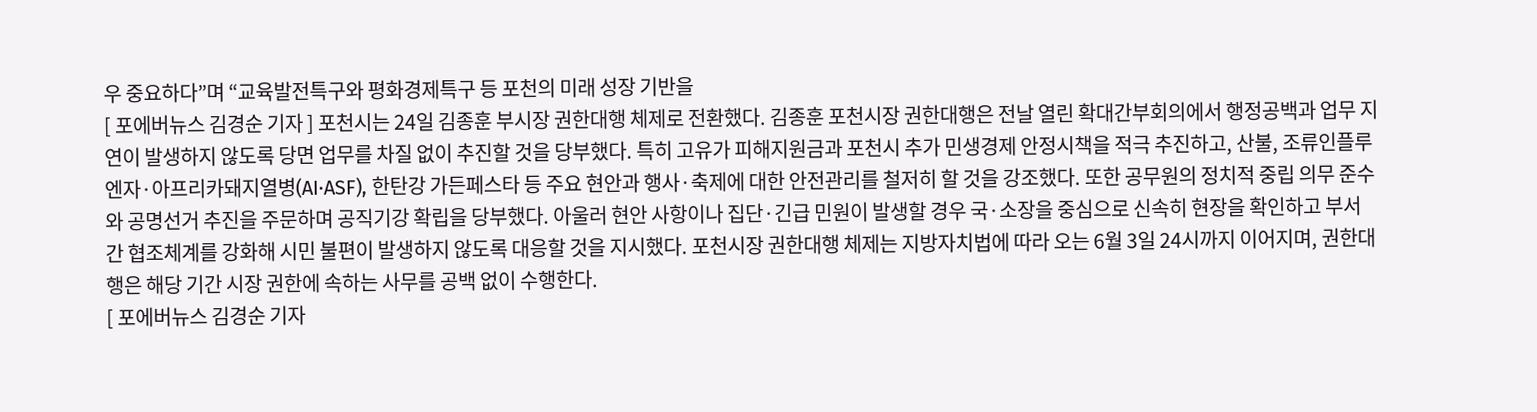우 중요하다”며 “교육발전특구와 평화경제특구 등 포천의 미래 성장 기반을
[ 포에버뉴스 김경순 기자 ] 포천시는 24일 김종훈 부시장 권한대행 체제로 전환했다. 김종훈 포천시장 권한대행은 전날 열린 확대간부회의에서 행정공백과 업무 지연이 발생하지 않도록 당면 업무를 차질 없이 추진할 것을 당부했다. 특히 고유가 피해지원금과 포천시 추가 민생경제 안정시책을 적극 추진하고, 산불, 조류인플루엔자·아프리카돼지열병(AI·ASF), 한탄강 가든페스타 등 주요 현안과 행사·축제에 대한 안전관리를 철저히 할 것을 강조했다. 또한 공무원의 정치적 중립 의무 준수와 공명선거 추진을 주문하며 공직기강 확립을 당부했다. 아울러 현안 사항이나 집단·긴급 민원이 발생할 경우 국·소장을 중심으로 신속히 현장을 확인하고 부서 간 협조체계를 강화해 시민 불편이 발생하지 않도록 대응할 것을 지시했다. 포천시장 권한대행 체제는 지방자치법에 따라 오는 6월 3일 24시까지 이어지며, 권한대행은 해당 기간 시장 권한에 속하는 사무를 공백 없이 수행한다.
[ 포에버뉴스 김경순 기자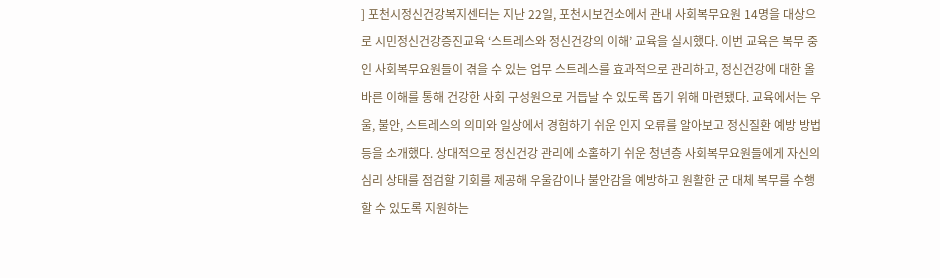] 포천시정신건강복지센터는 지난 22일, 포천시보건소에서 관내 사회복무요원 14명을 대상으로 시민정신건강증진교육 ‘스트레스와 정신건강의 이해’ 교육을 실시했다. 이번 교육은 복무 중인 사회복무요원들이 겪을 수 있는 업무 스트레스를 효과적으로 관리하고, 정신건강에 대한 올바른 이해를 통해 건강한 사회 구성원으로 거듭날 수 있도록 돕기 위해 마련됐다. 교육에서는 우울, 불안, 스트레스의 의미와 일상에서 경험하기 쉬운 인지 오류를 알아보고 정신질환 예방 방법 등을 소개했다. 상대적으로 정신건강 관리에 소홀하기 쉬운 청년층 사회복무요원들에게 자신의 심리 상태를 점검할 기회를 제공해 우울감이나 불안감을 예방하고 원활한 군 대체 복무를 수행할 수 있도록 지원하는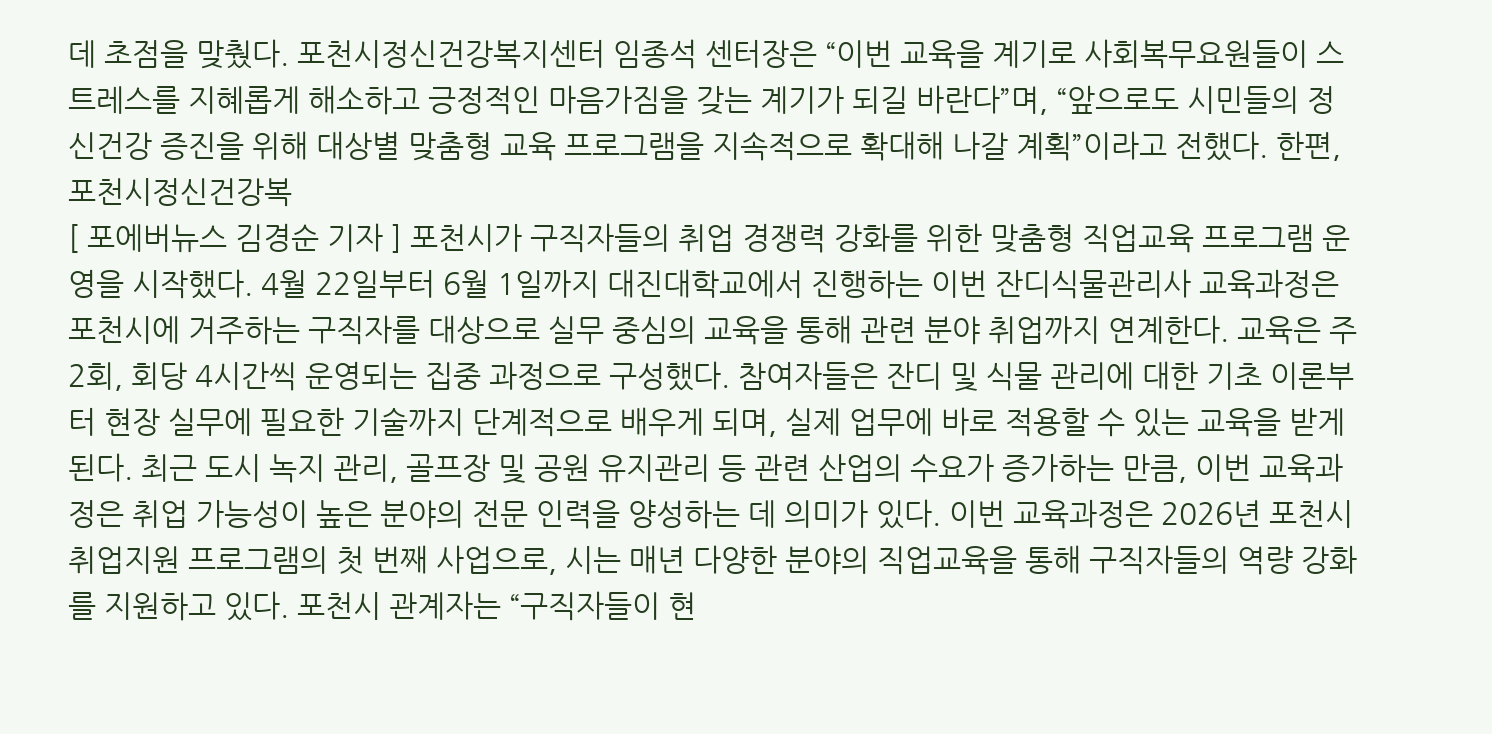데 초점을 맞췄다. 포천시정신건강복지센터 임종석 센터장은 “이번 교육을 계기로 사회복무요원들이 스트레스를 지혜롭게 해소하고 긍정적인 마음가짐을 갖는 계기가 되길 바란다”며, “앞으로도 시민들의 정신건강 증진을 위해 대상별 맞춤형 교육 프로그램을 지속적으로 확대해 나갈 계획”이라고 전했다. 한편, 포천시정신건강복
[ 포에버뉴스 김경순 기자 ] 포천시가 구직자들의 취업 경쟁력 강화를 위한 맞춤형 직업교육 프로그램 운영을 시작했다. 4월 22일부터 6월 1일까지 대진대학교에서 진행하는 이번 잔디식물관리사 교육과정은 포천시에 거주하는 구직자를 대상으로 실무 중심의 교육을 통해 관련 분야 취업까지 연계한다. 교육은 주 2회, 회당 4시간씩 운영되는 집중 과정으로 구성했다. 참여자들은 잔디 및 식물 관리에 대한 기초 이론부터 현장 실무에 필요한 기술까지 단계적으로 배우게 되며, 실제 업무에 바로 적용할 수 있는 교육을 받게 된다. 최근 도시 녹지 관리, 골프장 및 공원 유지관리 등 관련 산업의 수요가 증가하는 만큼, 이번 교육과정은 취업 가능성이 높은 분야의 전문 인력을 양성하는 데 의미가 있다. 이번 교육과정은 2026년 포천시 취업지원 프로그램의 첫 번째 사업으로, 시는 매년 다양한 분야의 직업교육을 통해 구직자들의 역량 강화를 지원하고 있다. 포천시 관계자는 “구직자들이 현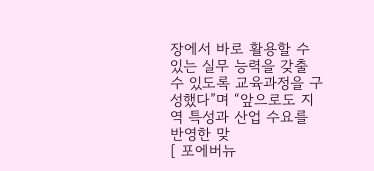장에서 바로 활용할 수 있는 실무 능력을 갖출 수 있도록 교육과정을 구성했다”며 “앞으로도 지역 특성과 산업 수요를 반영한 맞
[ 포에버뉴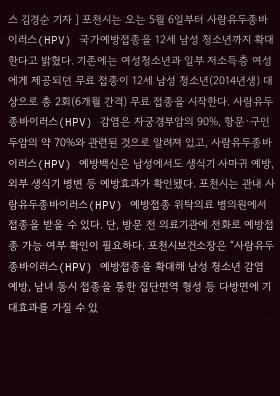스 김경순 기자 ] 포천시는 오는 5월 6일부터 사람유두종바이러스(HPV) 국가예방접종을 12세 남성 청소년까지 확대한다고 밝혔다. 기존에는 여성청소년과 일부 저소득층 여성에게 제공되던 무료 접종이 12세 남성 청소년(2014년생) 대상으로 총 2회(6개월 간격) 무료 접종을 시작한다. 사람유두종바이러스(HPV) 감염은 자궁경부암의 90%, 항문·구인두암의 약 70%와 관련된 것으로 알려져 있고, 사람유두종바이러스(HPV) 예방백신은 남성에서도 생식기 사마귀 예방, 외부 생식기 병변 등 예방효과가 확인됐다. 포천시는 관내 사람유두종바이러스(HPV) 예방접종 위탁의료 병의원에서 접종을 받을 수 있다. 단, 방문 전 의료기관에 전화로 예방접종 가능 여부 확인이 필요하다. 포천시보건소장은 “사람유두종바이러스(HPV) 예방접종을 확대해 남성 청소년 감염 예방, 남녀 동시 접종을 통한 집단면역 형성 등 다방면에 기대효과를 가질 수 있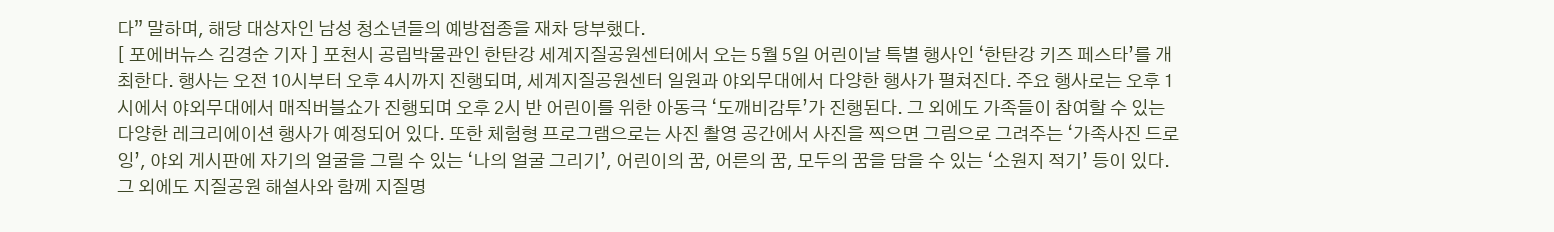다” 말하며, 해당 대상자인 남성 청소년들의 예방접종을 재차 당부했다.
[ 포에버뉴스 김경순 기자 ] 포천시 공립박물관인 한탄강 세계지질공원센터에서 오는 5월 5일 어린이날 특별 행사인 ‘한탄강 키즈 페스타’를 개최한다. 행사는 오전 10시부터 오후 4시까지 진행되며, 세계지질공원센터 일원과 야외무대에서 다양한 행사가 펼쳐진다. 주요 행사로는 오후 1시에서 야외무대에서 매직버블쇼가 진행되며 오후 2시 반 어린이를 위한 아동극 ‘도깨비감투’가 진행된다. 그 외에도 가족들이 참여할 수 있는 다양한 레크리에이션 행사가 예정되어 있다. 또한 체험형 프로그램으로는 사진 촬영 공간에서 사진을 찍으면 그림으로 그려주는 ‘가족사진 드로잉’, 야외 게시판에 자기의 얼굴을 그릴 수 있는 ‘나의 얼굴 그리기’, 어린이의 꿈, 어른의 꿈, 모두의 꿈을 담을 수 있는 ‘소원지 적기’ 등이 있다. 그 외에도 지질공원 해설사와 함께 지질명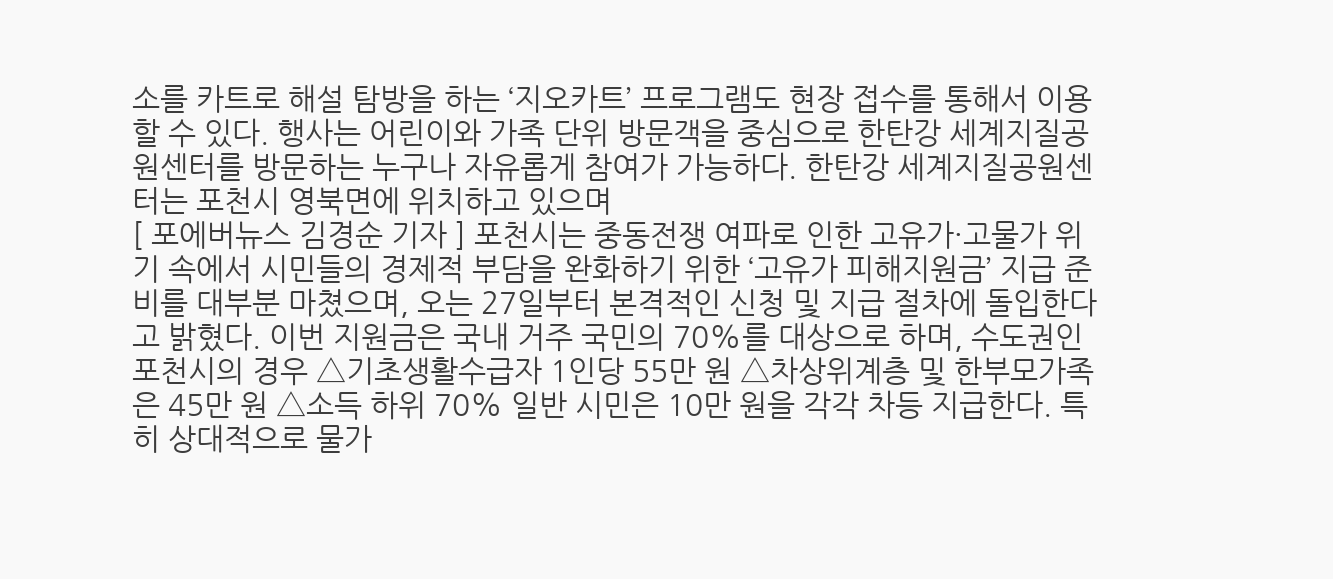소를 카트로 해설 탐방을 하는 ‘지오카트’ 프로그램도 현장 접수를 통해서 이용할 수 있다. 행사는 어린이와 가족 단위 방문객을 중심으로 한탄강 세계지질공원센터를 방문하는 누구나 자유롭게 참여가 가능하다. 한탄강 세계지질공원센터는 포천시 영북면에 위치하고 있으며
[ 포에버뉴스 김경순 기자 ] 포천시는 중동전쟁 여파로 인한 고유가·고물가 위기 속에서 시민들의 경제적 부담을 완화하기 위한 ‘고유가 피해지원금’ 지급 준비를 대부분 마쳤으며, 오는 27일부터 본격적인 신청 및 지급 절차에 돌입한다고 밝혔다. 이번 지원금은 국내 거주 국민의 70%를 대상으로 하며, 수도권인 포천시의 경우 △기초생활수급자 1인당 55만 원 △차상위계층 및 한부모가족은 45만 원 △소득 하위 70% 일반 시민은 10만 원을 각각 차등 지급한다. 특히 상대적으로 물가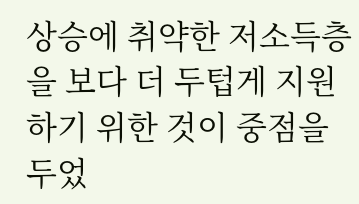상승에 취약한 저소득층을 보다 더 두텁게 지원하기 위한 것이 중점을 두었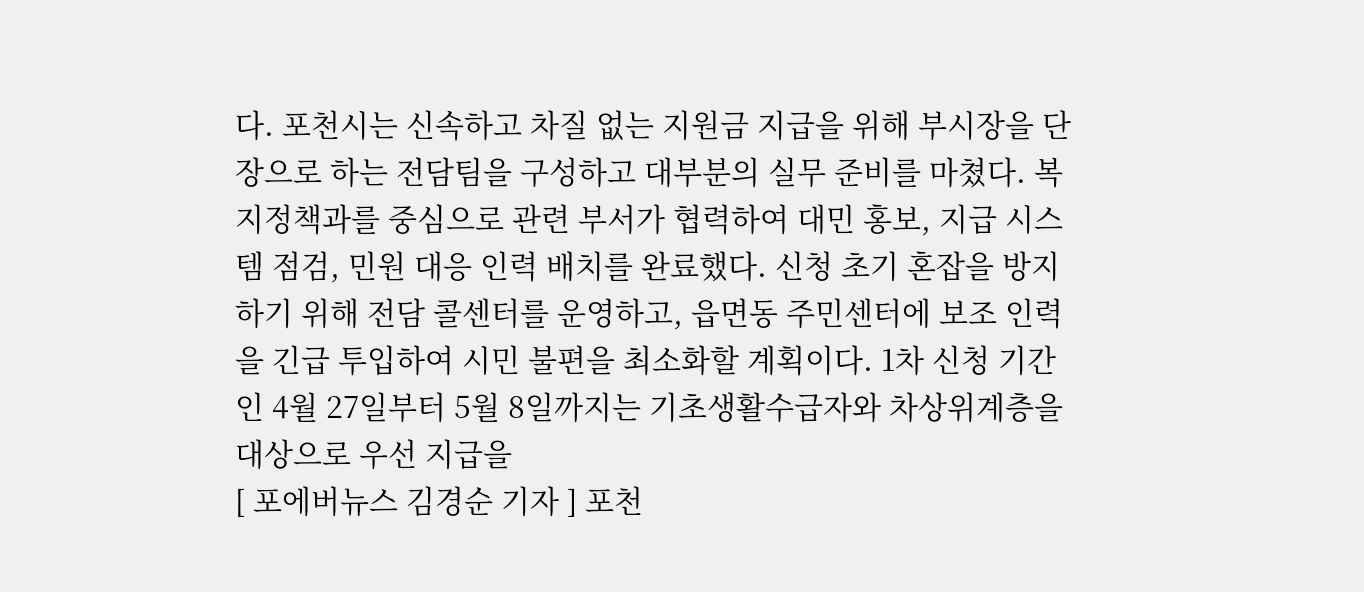다. 포천시는 신속하고 차질 없는 지원금 지급을 위해 부시장을 단장으로 하는 전담팀을 구성하고 대부분의 실무 준비를 마쳤다. 복지정책과를 중심으로 관련 부서가 협력하여 대민 홍보, 지급 시스템 점검, 민원 대응 인력 배치를 완료했다. 신청 초기 혼잡을 방지하기 위해 전담 콜센터를 운영하고, 읍면동 주민센터에 보조 인력을 긴급 투입하여 시민 불편을 최소화할 계획이다. 1차 신청 기간인 4월 27일부터 5월 8일까지는 기초생활수급자와 차상위계층을 대상으로 우선 지급을
[ 포에버뉴스 김경순 기자 ] 포천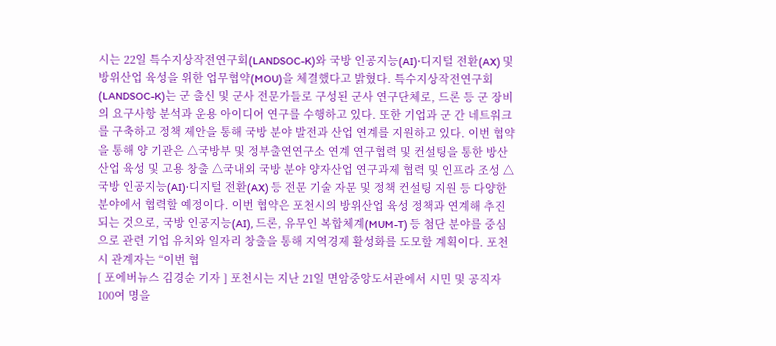시는 22일 특수지상작전연구회(LANDSOC-K)와 국방 인공지능(AI)·디지털 전환(AX) 및 방위산업 육성을 위한 업무협약(MOU)을 체결했다고 밝혔다. 특수지상작전연구회(LANDSOC-K)는 군 출신 및 군사 전문가들로 구성된 군사 연구단체로, 드론 등 군 장비의 요구사항 분석과 운용 아이디어 연구를 수행하고 있다. 또한 기업과 군 간 네트워크를 구축하고 정책 제안을 통해 국방 분야 발전과 산업 연계를 지원하고 있다. 이번 협약을 통해 양 기관은 △국방부 및 정부출연연구소 연계 연구협력 및 컨설팅을 통한 방산 산업 육성 및 고용 창출 △국내외 국방 분야 양자산업 연구과제 협력 및 인프라 조성 △국방 인공지능(AI)·디지털 전환(AX) 등 전문 기술 자문 및 정책 컨설팅 지원 등 다양한 분야에서 협력할 예정이다. 이번 협약은 포천시의 방위산업 육성 정책과 연계해 추진되는 것으로, 국방 인공지능(AI), 드론, 유무인 복합체계(MUM-T) 등 첨단 분야를 중심으로 관련 기업 유치와 일자리 창출을 통해 지역경제 활성화를 도모할 계획이다. 포천시 관계자는 “이번 협
[ 포에버뉴스 김경순 기자 ] 포천시는 지난 21일 면암중앙도서관에서 시민 및 공직자 100여 명을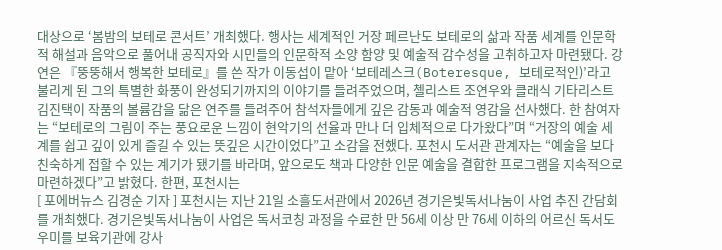대상으로 ‘봄밤의 보테로 콘서트’ 개최했다. 행사는 세계적인 거장 페르난도 보테로의 삶과 작품 세계를 인문학적 해설과 음악으로 풀어내 공직자와 시민들의 인문학적 소양 함양 및 예술적 감수성을 고취하고자 마련됐다. 강연은 『뚱뚱해서 행복한 보테로』를 쓴 작가 이동섭이 맡아 ‘보테레스크(Boteresque, 보테로적인)’라고 불리게 된 그의 특별한 화풍이 완성되기까지의 이야기를 들려주었으며, 첼리스트 조연우와 클래식 기타리스트 김진택이 작품의 볼륨감을 닮은 연주를 들려주어 참석자들에게 깊은 감동과 예술적 영감을 선사했다. 한 참여자는 “보테로의 그림이 주는 풍요로운 느낌이 현악기의 선율과 만나 더 입체적으로 다가왔다”며 “거장의 예술 세계를 쉽고 깊이 있게 즐길 수 있는 뜻깊은 시간이었다”고 소감을 전했다. 포천시 도서관 관계자는 “예술을 보다 친숙하게 접할 수 있는 계기가 됐기를 바라며, 앞으로도 책과 다양한 인문 예술을 결합한 프로그램을 지속적으로 마련하겠다”고 밝혔다. 한편, 포천시는
[ 포에버뉴스 김경순 기자 ] 포천시는 지난 21일 소흘도서관에서 2026년 경기은빛독서나눔이 사업 추진 간담회를 개최했다. 경기은빛독서나눔이 사업은 독서코칭 과정을 수료한 만 56세 이상 만 76세 이하의 어르신 독서도우미를 보육기관에 강사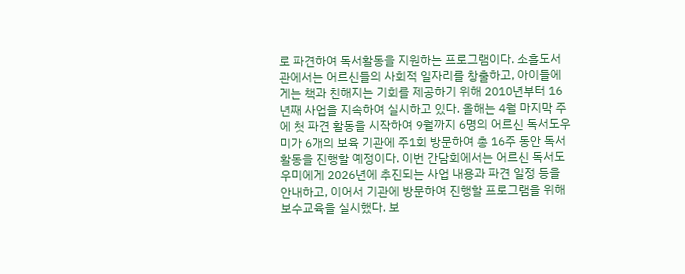로 파견하여 독서활동을 지원하는 프로그램이다. 소흘도서관에서는 어르신들의 사회적 일자리를 창출하고, 아이들에게는 책과 친해지는 기회를 제공하기 위해 2010년부터 16년째 사업을 지속하여 실시하고 있다. 올해는 4월 마지막 주에 첫 파견 활동을 시작하여 9월까지 6명의 어르신 독서도우미가 6개의 보육 기관에 주1회 방문하여 총 16주 동안 독서활동을 진행할 예정이다. 이번 간담회에서는 어르신 독서도우미에게 2026년에 추진되는 사업 내용과 파견 일정 등을 안내하고, 이어서 기관에 방문하여 진행할 프로그램을 위해 보수교육을 실시했다. 보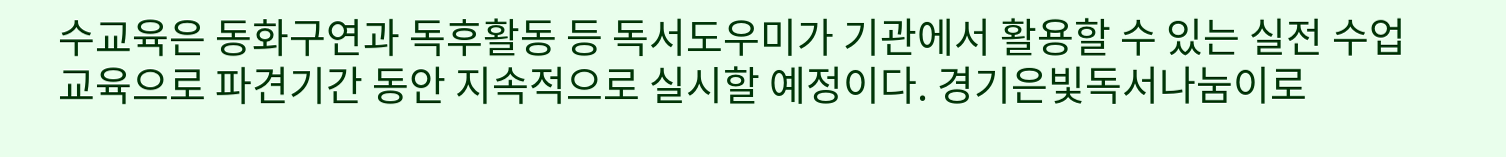수교육은 동화구연과 독후활동 등 독서도우미가 기관에서 활용할 수 있는 실전 수업 교육으로 파견기간 동안 지속적으로 실시할 예정이다. 경기은빛독서나눔이로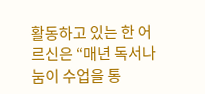활동하고 있는 한 어르신은 “매년 독서나눔이 수업을 통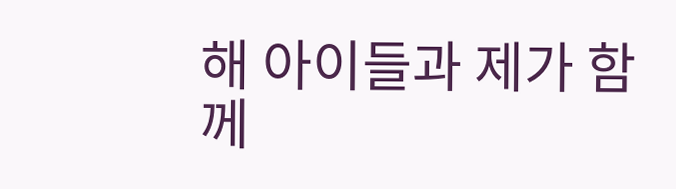해 아이들과 제가 함께